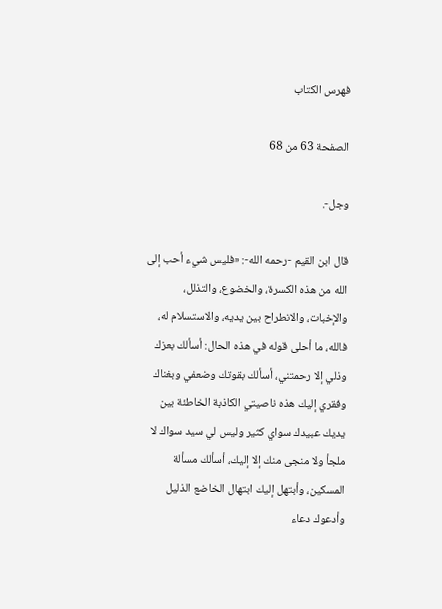فهرس الكتاب

الصفحة 63 من 68

وجل-.

قال ابن القيم -رحمه الله-: «فليس شيء أحب إلى الله من هذه الكسرة، والخضوع، والتذلل، والإخبات، والانطراح بين يديه، والاستسلام له، فالله، ما أحلى قوله في هذه الحال: أسألك بعزك وذلي إلا رحمتني، أسألك بقوتك وضعفي وبغناك وفقري إليك هذه ناصيتي الكاذبة الخاطئة بين يديك عبيدك سواي كثير وليس لي سيد سواك لا ملجأ ولا منجى منك إلا إليك، أسألك مسألة المسكين، وأبتهل إليك ابتهال الخاضع الذليل وأدعوك دعاء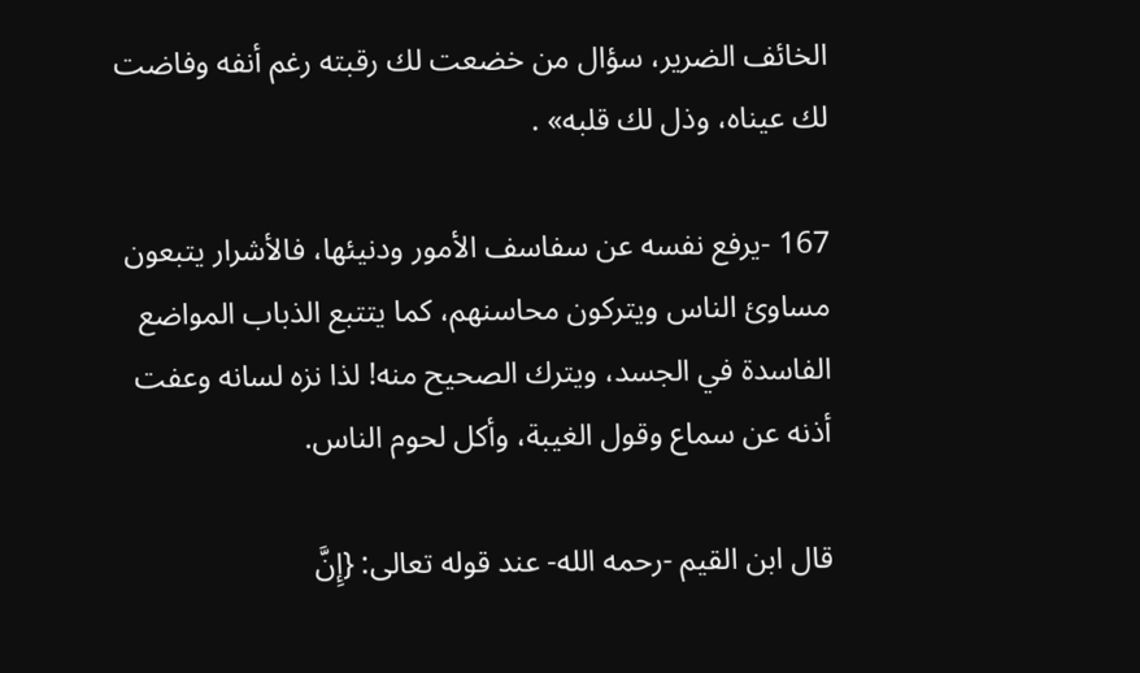الخائف الضرير، سؤال من خضعت لك رقبته رغم أنفه وفاضت لك عيناه، وذل لك قلبه» .

167 -يرفع نفسه عن سفاسف الأمور ودنيئها، فالأشرار يتبعون مساوئ الناس ويتركون محاسنهم، كما يتتبع الذباب المواضع الفاسدة في الجسد، ويترك الصحيح منه! لذا نزه لسانه وعفت أذنه عن سماع وقول الغيبة، وأكل لحوم الناس.

قال ابن القيم -رحمه الله- عند قوله تعالى: {إِنَّ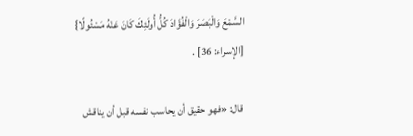السَّمْعَ وَالْبَصَرَ وَالْفُؤَادَ كُلُّ أُولَئِكَ كَانَ عَنْهُ مَسْئُولًا} [الإسراء: 36] .

قال: «فهو حقيق أن يحاسب نفسه قبل أن يناقش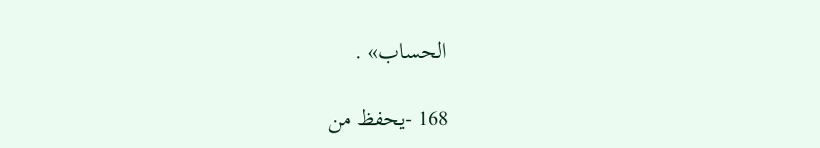الحساب» .

168 -يحفظ من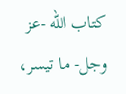كتاب الله -عز وجل- ما تيسر،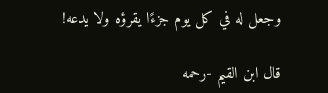وجعل له في كل يوم جزءًا يقرؤه ولا يدعه!

قال ابن القيم -رحمه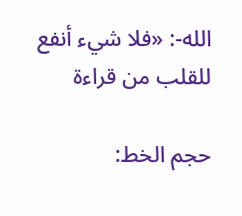الله-: «فلا شيء أنفع للقلب من قراءة

حجم الخط: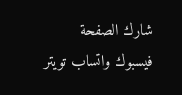شارك الصفحة
فيسبوك واتساب تويتر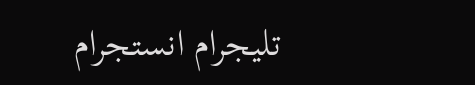تليجرام انستجرام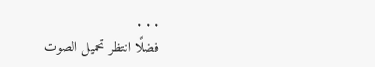. . .
فضلًا انتظر تحميل الصوت